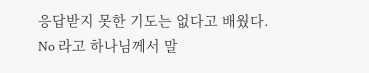응답받지 못한 기도는 없다고 배웠다.
No 라고 하나님께서 말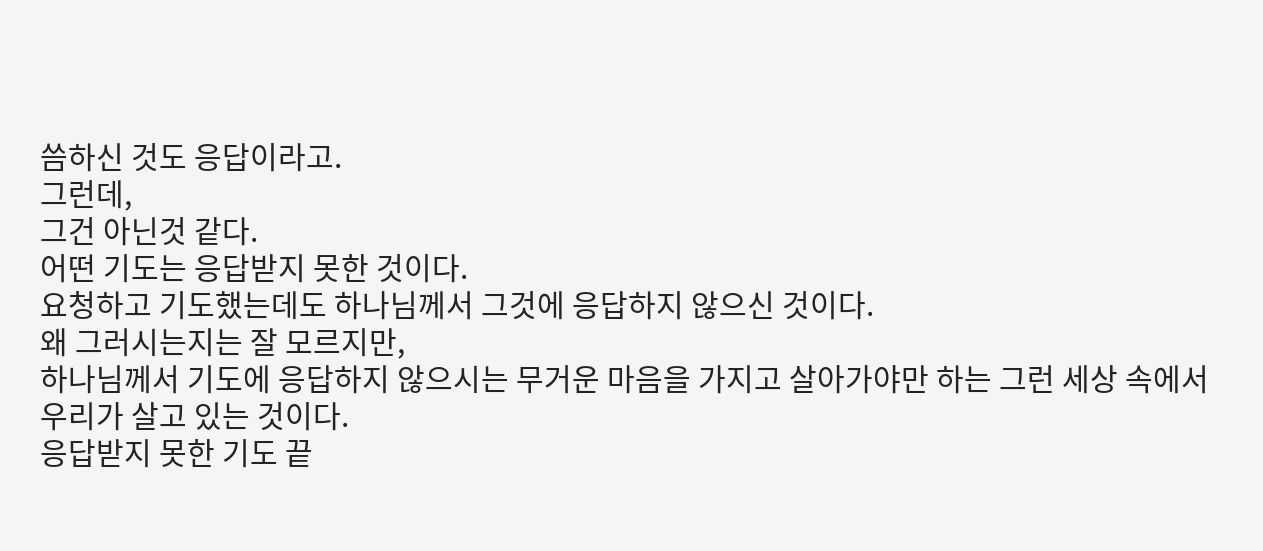씀하신 것도 응답이라고.
그런데,
그건 아닌것 같다.
어떤 기도는 응답받지 못한 것이다.
요청하고 기도했는데도 하나님께서 그것에 응답하지 않으신 것이다.
왜 그러시는지는 잘 모르지만,
하나님께서 기도에 응답하지 않으시는 무거운 마음을 가지고 살아가야만 하는 그런 세상 속에서 우리가 살고 있는 것이다.
응답받지 못한 기도 끝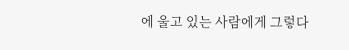에 울고 있는 사람에게 그렇다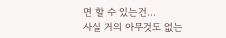면 할 수 있는건…
사실 거의 아무것도 없는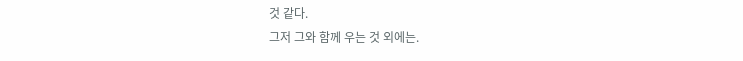것 같다.
그저 그와 함께 우는 것 외에는.